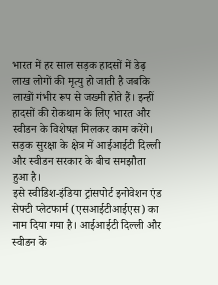भारत में हर साल सड़क हादसों में डेढ़ लाख लोगों की मृत्यु हो जाती है जबकि लाखों गंभीर रूप से जख्मी होते हैं। इन्हीं हादसों की रोकथाम के लिए भारत और स्वीडन के विशेषज्ञ मिलकर काम करेंगे। सड़क सुरक्षा के क्षेत्र में आईआईटी दिल्ली और स्वीडन सरकार के बीच समझौता हुआ है।
इसे स्वीडिश-इंडिया ट्रांसपोर्ट इनोवेशन एंड सेफ्टी प्लेटफार्म (एसआईटीआईएस) का नाम दिया गया है। आईआईटी दिल्ली और स्वीडन के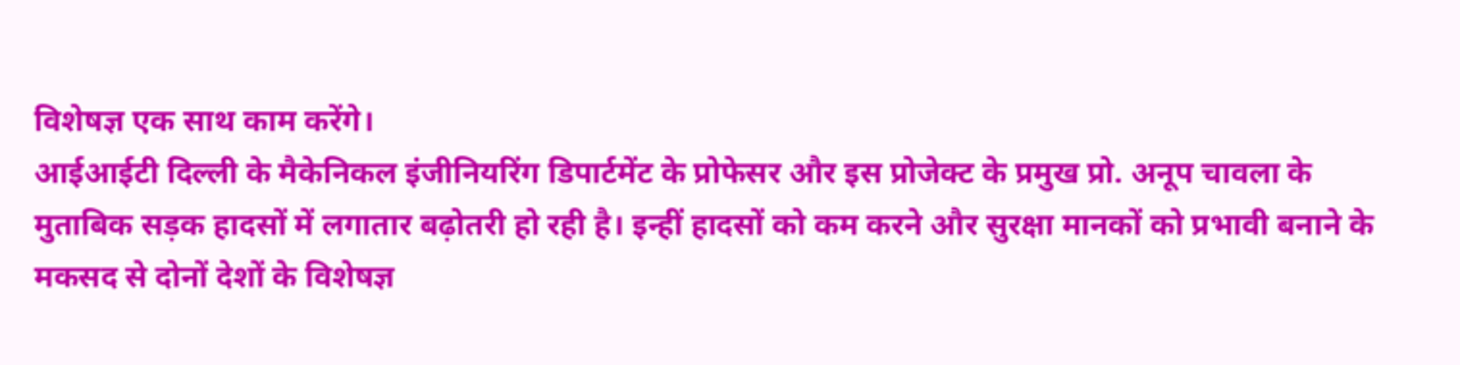विशेषज्ञ एक साथ काम करेंगे।
आईआईटी दिल्ली के मैकेनिकल इंजीनियरिंग डिपार्टमेंट के प्रोफेसर और इस प्रोजेक्ट के प्रमुख प्रो. अनूप चावला के मुताबिक सड़क हादसों में लगातार बढ़ोतरी हो रही है। इन्हीं हादसों को कम करने और सुरक्षा मानकों को प्रभावी बनाने के मकसद से दोनों देशों के विशेषज्ञ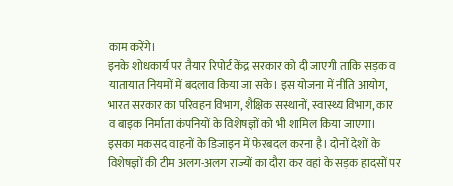काम करेंगे।
इनके शोधकार्य पर तैयार रिपोर्ट केंद्र सरकार को दी जाएगी ताकि सड़क व यातायात नियमों में बदलाव किया जा सके। इस योजना में नीति आयोग, भारत सरकार का परिवहन विभाग, शैक्षिक सस्थानों, स्वास्थ्य विभाग, कार व बाइक निर्माता कंपनियों के विशेषज्ञों को भी शामिल किया जाएगा।
इसका मकसद वाहनों के डिजाइन में फेरबदल करना है। दोनों देशों के विशेषज्ञों की टीम अलग-अलग राज्यों का दौरा कर वहां के सड़क हादसों पर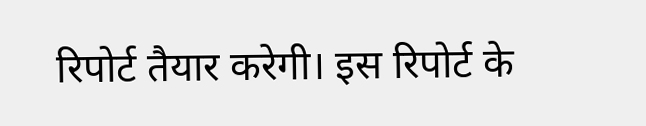रिपोर्ट तैयार करेगी। इस रिपोर्ट के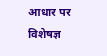आधार पर विशेषज्ञ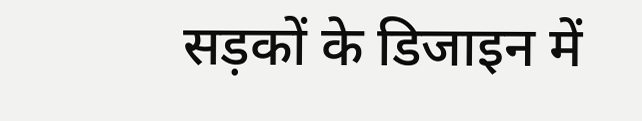सड़कों के डिजाइन में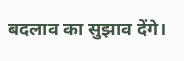बदलाव का सुझाव देंगे।